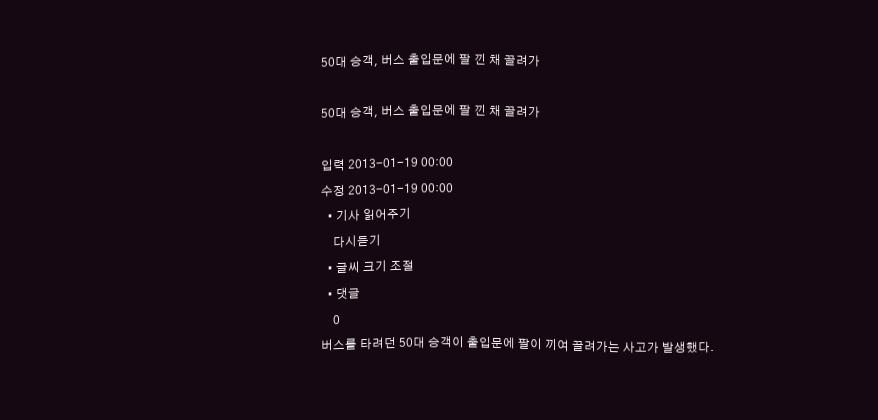50대 승객, 버스 출입문에 팔 낀 채 끌려가

50대 승객, 버스 출입문에 팔 낀 채 끌려가

입력 2013-01-19 00:00
수정 2013-01-19 00:00
  • 기사 읽어주기
    다시듣기
  • 글씨 크기 조절
  • 댓글
    0
버스를 타려던 50대 승객이 출입문에 팔이 끼여 끌려가는 사고가 발생했다.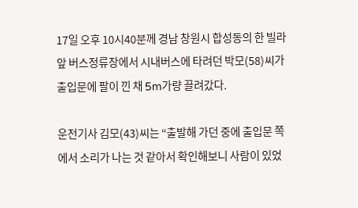17일 오후 10시40분께 경남 창원시 합성동의 한 빌라 앞 버스정류장에서 시내버스에 타려던 박모(58)씨가 출입문에 팔이 낀 채 5m가량 끌려갔다.

운전기사 김모(43)씨는 “출발해 가던 중에 출입문 쪽에서 소리가 나는 것 같아서 확인해보니 사람이 있었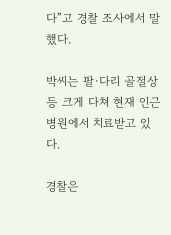다”고 경찰 조사에서 말했다.

박씨는 팔·다리 골절상 등 크게 다쳐 현재 인근 병원에서 치료받고 있다.

경찰은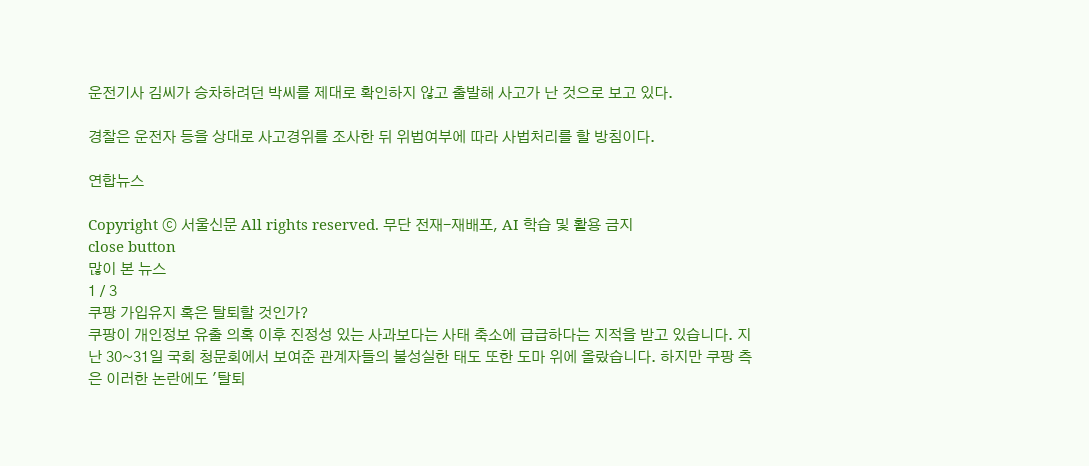운전기사 김씨가 승차하려던 박씨를 제대로 확인하지 않고 출발해 사고가 난 것으로 보고 있다.

경찰은 운전자 등을 상대로 사고경위를 조사한 뒤 위법여부에 따라 사법처리를 할 방침이다.

연합뉴스

Copyright ⓒ 서울신문 All rights reserved. 무단 전재-재배포, AI 학습 및 활용 금지
close button
많이 본 뉴스
1 / 3
쿠팡 가입유지 혹은 탈퇴할 것인가?
쿠팡이 개인정보 유출 의혹 이후 진정성 있는 사과보다는 사태 축소에 급급하다는 지적을 받고 있습니다. 지난 30~31일 국회 청문회에서 보여준 관계자들의 불성실한 태도 또한 도마 위에 올랐습니다. 하지만 쿠팡 측은 이러한 논란에도 '탈퇴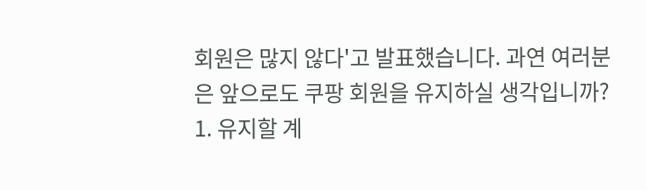회원은 많지 않다'고 발표했습니다. 과연 여러분은 앞으로도 쿠팡 회원을 유지하실 생각입니까?
1. 유지할 계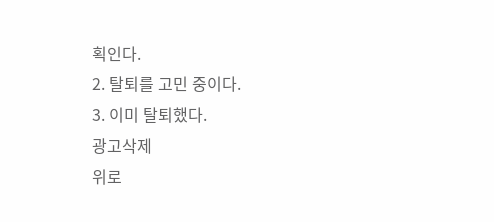획인다.
2. 탈퇴를 고민 중이다.
3. 이미 탈퇴했다.
광고삭제
위로